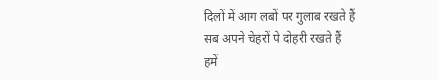दिलों में आग लबों पर गुलाब रखते हैं
सब अपने चेहरों पे दोहरी रखते हैं
हमें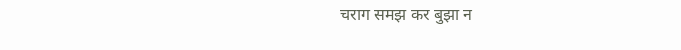चराग समझ कर बुझा न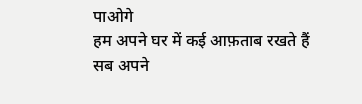पाओगे
हम अपने घर में कई आफ़ताब रखते हैं
सब अपने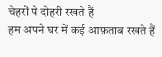चेहरों पे दोहरी रखते हैं
हम अपने घर में कई आफ़ताब रखते हैं